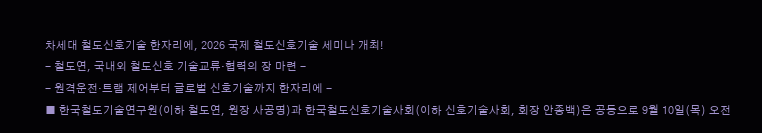차세대 철도신호기술 한자리에, 2026 국제 철도신호기술 세미나 개최!
- 철도연, 국내외 철도신호 기술교류·협력의 장 마련 -
- 원격운전·트램 제어부터 글로벌 신호기술까지 한자리에 -
■ 한국철도기술연구원(이하 철도연, 원장 사공명)과 한국철도신호기술사회(이하 신호기술사회, 회장 안종백)은 공동으로 9월 10일(목) 오전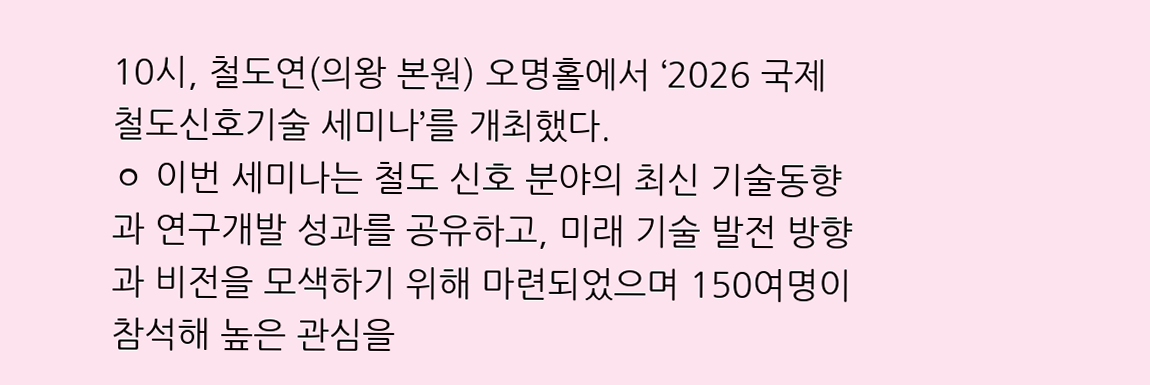10시, 철도연(의왕 본원) 오명홀에서 ‘2026 국제 철도신호기술 세미나’를 개최했다.
ㅇ 이번 세미나는 철도 신호 분야의 최신 기술동향과 연구개발 성과를 공유하고, 미래 기술 발전 방향과 비전을 모색하기 위해 마련되었으며 150여명이 참석해 높은 관심을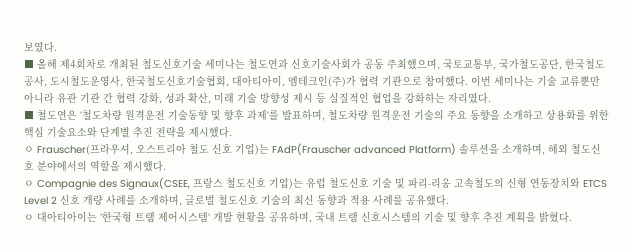보였다.
■ 올해 제4회차로 개최된 철도신호기술 세미나는 철도연과 신호기술사회가 공동 주최했으며, 국토교통부, 국가철도공단, 한국철도공사, 도시철도운영사, 한국철도신호기술협회, 대아티아이, 엠테크인(주)가 협력 기관으로 참여했다. 이번 세미나는 기술 교류뿐만 아니라 유관 기관 간 협력 강화, 성과 확산, 미래 기술 방향성 제시 등 실질적인 협업을 강화하는 자리였다.
■ 철도연은 ‘철도차량 원격운전 기술동향 및 향후 과제‘를 발표하며, 철도차량 원격운전 기술의 주요 동향을 소개하고 상용화를 위한 핵심 기술요소와 단계별 추진 전략을 제시했다.
ㅇ Frauscher(프라우셔, 오스트리아 철도 신호 기업)는 FAdP(Frauscher advanced Platform) 솔루션을 소개하며, 해외 철도신호 분야에서의 역할을 제시했다.
ㅇ Compagnie des Signaux(CSEE, 프랑스 철도신호 기업)는 유럽 철도신호 기술 및 파리-리옹 고속철도의 신형 연동장치와 ETCS Level 2 신호 개량 사례를 소개하며, 글로벌 철도신호 기술의 최신 동향과 적용 사례를 공유했다.
ㅇ 대아티아이는 ‘한국형 트램 제어시스템‘ 개발 현황을 공유하며, 국내 트램 신호시스템의 기술 및 향후 추진 계획을 밝혔다.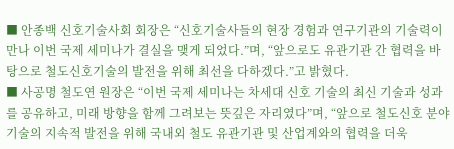■ 안종백 신호기술사회 회장은 “신호기술사들의 현장 경험과 연구기관의 기술력이 만나 이번 국제 세미나가 결실을 맺게 되었다.”며, “앞으로도 유관기관 간 협력을 바탕으로 철도신호기술의 발전을 위해 최선을 다하겠다.”고 밝혔다.
■ 사공명 철도연 원장은 “이번 국제 세미나는 차세대 신호 기술의 최신 기술과 성과를 공유하고, 미래 방향을 함께 그려보는 뜻깊은 자리였다”며, “앞으로 철도신호 분야 기술의 지속적 발전을 위해 국내외 철도 유관기관 및 산업계와의 협력을 더욱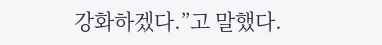강화하겠다.”고 말했다.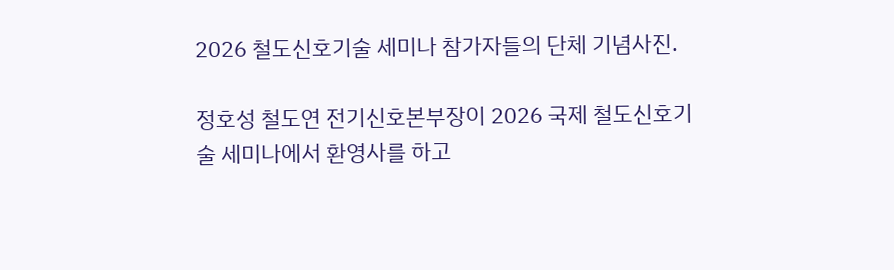2026 철도신호기술 세미나 참가자들의 단체 기념사진.

정호성 철도연 전기신호본부장이 2026 국제 철도신호기술 세미나에서 환영사를 하고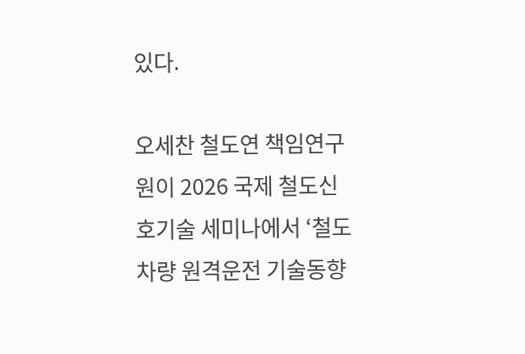있다.

오세찬 철도연 책임연구원이 2026 국제 철도신호기술 세미나에서 ‘철도차량 원격운전 기술동향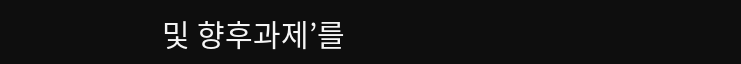및 향후과제’를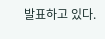발표하고 있다.